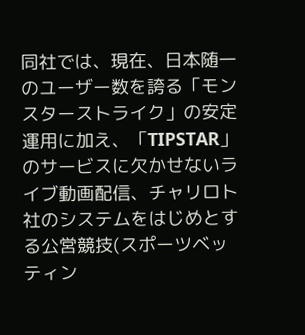同社では、現在、日本随一のユーザー数を誇る「モンスターストライク」の安定運用に加え、「TIPSTAR」のサービスに欠かせないライブ動画配信、チャリロト社のシステムをはじめとする公営競技(スポーツベッティン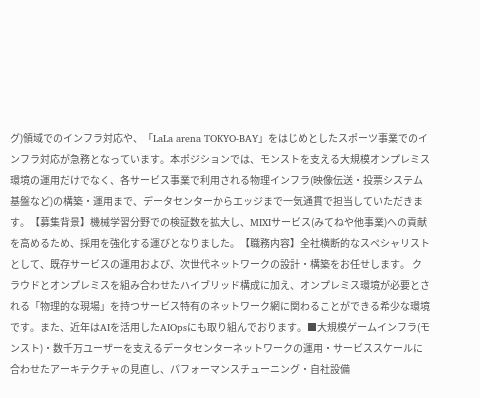グ)領域でのインフラ対応や、「LaLa arena TOKYO-BAY」をはじめとしたスポーツ事業でのインフラ対応が急務となっています。本ポジションでは、モンストを支える大規模オンプレミス環境の運用だけでなく、各サービス事業で利用される物理インフラ(映像伝送・投票システム基盤など)の構築・運用まで、データセンターからエッジまで一気通貫で担当していただきます。【募集背景】機械学習分野での検証数を拡大し、MIXIサービス(みてねや他事業)への貢献を高めるため、採用を強化する運びとなりました。【職務内容】全社横断的なスペシャリストとして、既存サービスの運用および、次世代ネットワークの設計・構築をお任せします。 クラウドとオンプレミスを組み合わせたハイブリッド構成に加え、オンプレミス環境が必要とされる「物理的な現場」を持つサービス特有のネットワーク網に関わることができる希少な環境です。また、近年はAIを活用したAIOpsにも取り組んでおります。■大規模ゲームインフラ(モンスト)・数千万ユーザーを支えるデータセンターネットワークの運用・サービススケールに合わせたアーキテクチャの見直し、パフォーマンスチューニング・自社設備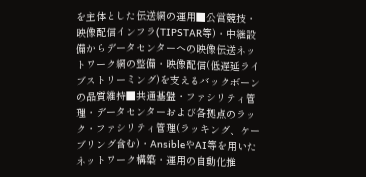を主体とした伝送網の運用■公営競技・映像配信インフラ(TIPSTAR等)・中継設備からデータセンターへの映像伝送ネットワーク網の整備・映像配信(低遅延ライブストリーミング)を支えるバックボーンの品質維持■共通基盤・ファシリティ管理・データセンターおよび各拠点のラック・ファシリティ管理(ラッキング、ケーブリング含む)・AnsibleやAI等を用いたネットワーク構築・運用の自動化推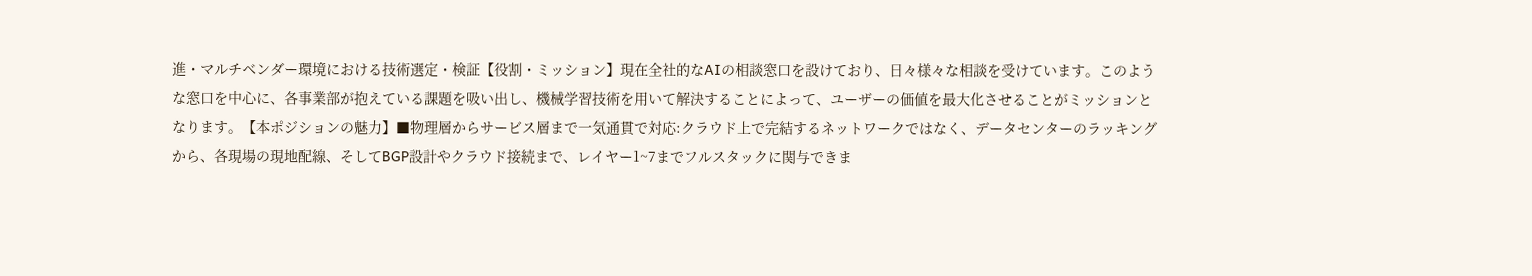進・マルチベンダー環境における技術選定・検証【役割・ミッション】現在全社的なAIの相談窓口を設けており、日々様々な相談を受けています。このような窓口を中心に、各事業部が抱えている課題を吸い出し、機械学習技術を用いて解決することによって、ユーザーの価値を最大化させることがミッションとなります。【本ポジションの魅力】■物理層からサービス層まで一気通貫で対応:クラウド上で完結するネットワークではなく、データセンターのラッキングから、各現場の現地配線、そしてBGP設計やクラウド接続まで、レイヤー1~7までフルスタックに関与できま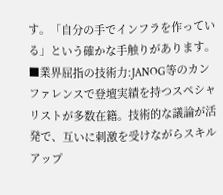す。「自分の手でインフラを作っている」という確かな手触りがあります。■業界屈指の技術力:JANOG等のカンファレンスで登壇実績を持つスペシャリストが多数在籍。技術的な議論が活発で、互いに刺激を受けながらスキルアップ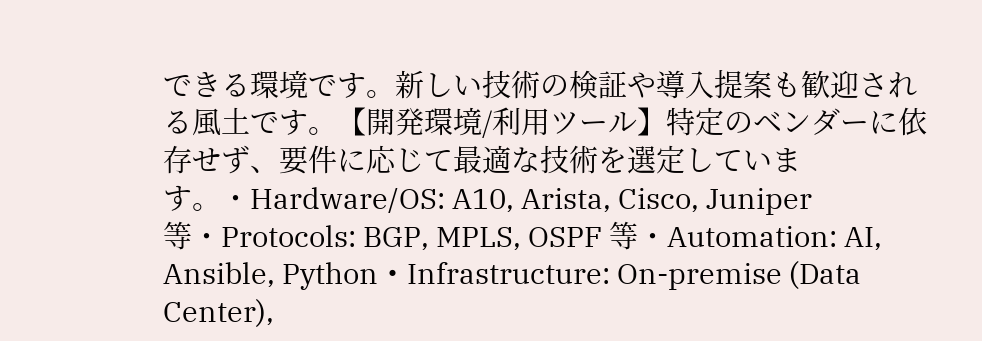できる環境です。新しい技術の検証や導入提案も歓迎される風土です。【開発環境/利用ツール】特定のベンダーに依存せず、要件に応じて最適な技術を選定しています。・Hardware/OS: A10, Arista, Cisco, Juniper 等・Protocols: BGP, MPLS, OSPF 等・Automation: AI, Ansible, Python・Infrastructure: On-premise (Data Center),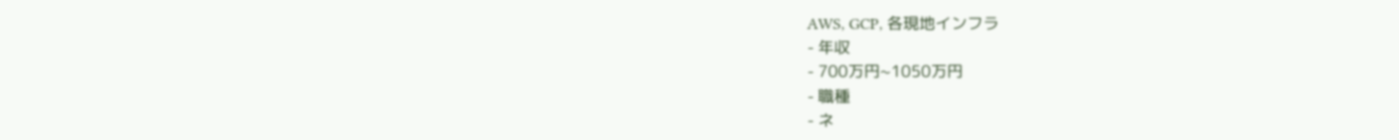AWS, GCP, 各現地インフラ
- 年収
- 700万円~1050万円
- 職種
- ネ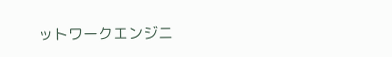ットワークエンジニ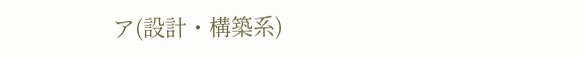ア(設計・構築系)